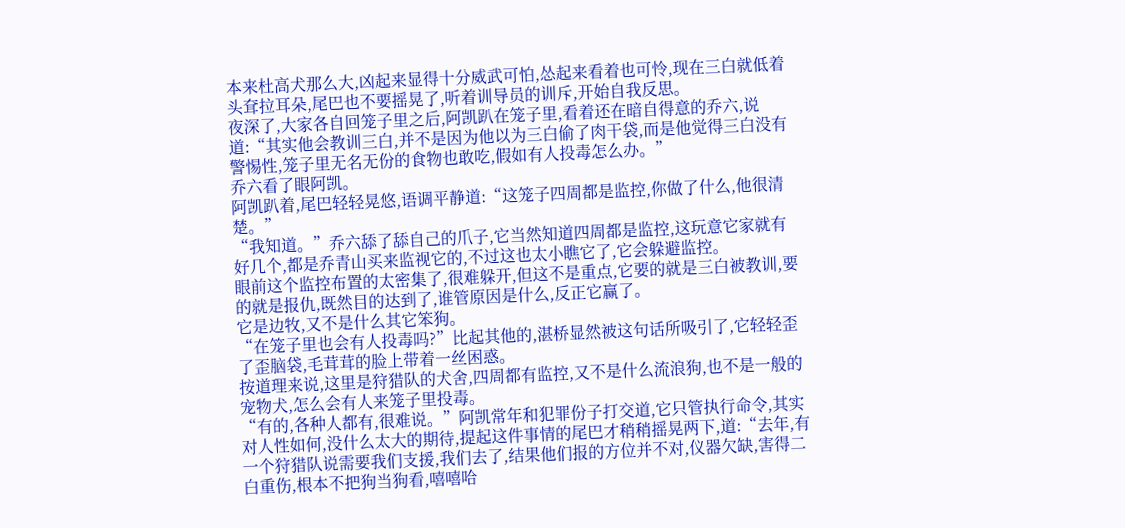本来杜高犬那么大,凶起来显得十分威武可怕,怂起来看着也可怜,现在三白就低着头耷拉耳朵,尾巴也不要摇晃了,听着训导员的训斥,开始自我反思。
夜深了,大家各自回笼子里之后,阿凯趴在笼子里,看着还在暗自得意的乔六,说道:“其实他会教训三白,并不是因为他以为三白偷了肉干袋,而是他觉得三白没有警惕性,笼子里无名无份的食物也敢吃,假如有人投毒怎么办。”
乔六看了眼阿凯。
阿凯趴着,尾巴轻轻晃悠,语调平静道:“这笼子四周都是监控,你做了什么,他很清楚。”
“我知道。”乔六舔了舔自己的爪子,它当然知道四周都是监控,这玩意它家就有好几个,都是乔青山买来监视它的,不过这也太小瞧它了,它会躲避监控。
眼前这个监控布置的太密集了,很难躲开,但这不是重点,它要的就是三白被教训,要的就是报仇,既然目的达到了,谁管原因是什么,反正它赢了。
它是边牧,又不是什么其它笨狗。
“在笼子里也会有人投毒吗?”比起其他的,湛桥显然被这句话所吸引了,它轻轻歪了歪脑袋,毛茸茸的脸上带着一丝困惑。
按道理来说,这里是狩猎队的犬舍,四周都有监控,又不是什么流浪狗,也不是一般的宠物犬,怎么会有人来笼子里投毒。
“有的,各种人都有,很难说。”阿凯常年和犯罪份子打交道,它只管执行命令,其实对人性如何,没什么太大的期待,提起这件事情的尾巴才稍稍摇晃两下,道:“去年,有一个狩猎队说需要我们支援,我们去了,结果他们报的方位并不对,仪器欠缺,害得二白重伤,根本不把狗当狗看,嘻嘻哈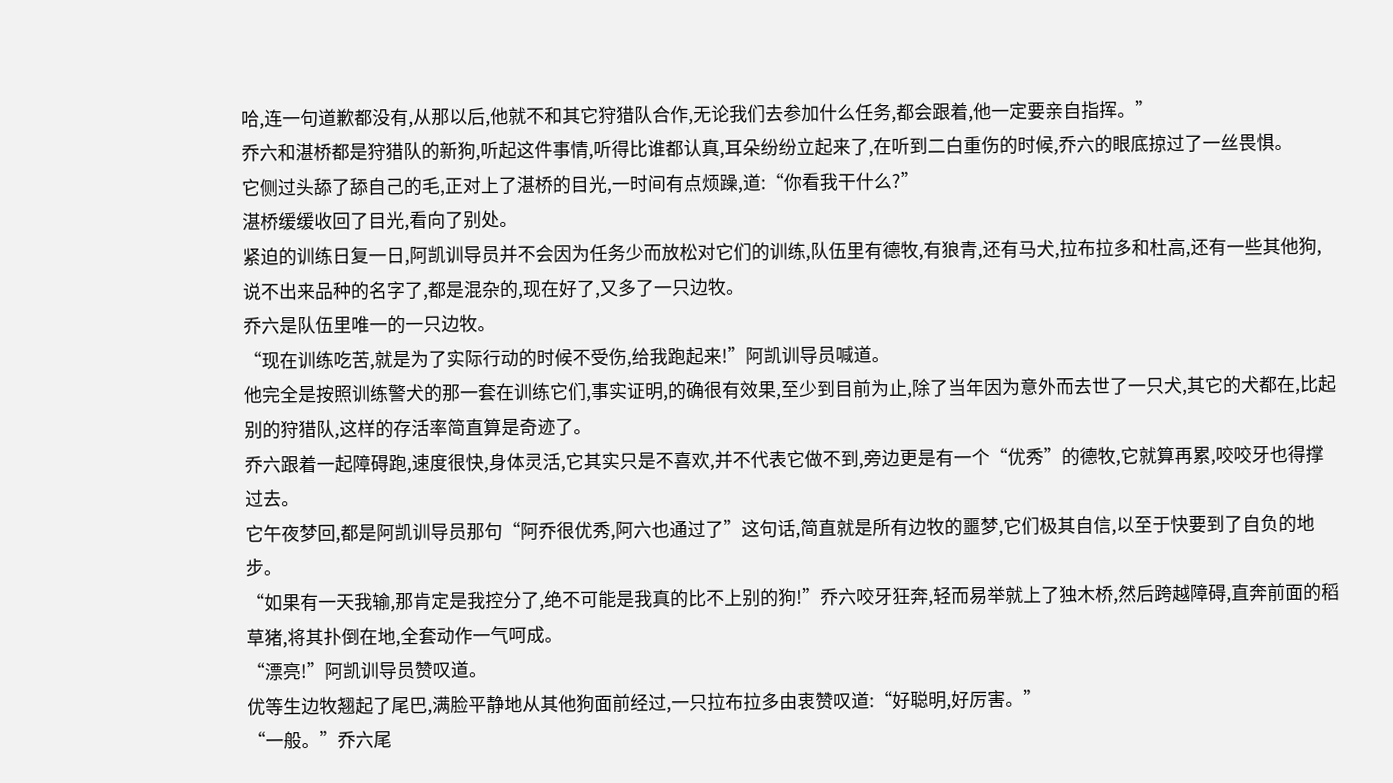哈,连一句道歉都没有,从那以后,他就不和其它狩猎队合作,无论我们去参加什么任务,都会跟着,他一定要亲自指挥。”
乔六和湛桥都是狩猎队的新狗,听起这件事情,听得比谁都认真,耳朵纷纷立起来了,在听到二白重伤的时候,乔六的眼底掠过了一丝畏惧。
它侧过头舔了舔自己的毛,正对上了湛桥的目光,一时间有点烦躁,道:“你看我干什么?”
湛桥缓缓收回了目光,看向了别处。
紧迫的训练日复一日,阿凯训导员并不会因为任务少而放松对它们的训练,队伍里有德牧,有狼青,还有马犬,拉布拉多和杜高,还有一些其他狗,说不出来品种的名字了,都是混杂的,现在好了,又多了一只边牧。
乔六是队伍里唯一的一只边牧。
“现在训练吃苦,就是为了实际行动的时候不受伤,给我跑起来!”阿凯训导员喊道。
他完全是按照训练警犬的那一套在训练它们,事实证明,的确很有效果,至少到目前为止,除了当年因为意外而去世了一只犬,其它的犬都在,比起别的狩猎队,这样的存活率简直算是奇迹了。
乔六跟着一起障碍跑,速度很快,身体灵活,它其实只是不喜欢,并不代表它做不到,旁边更是有一个“优秀”的德牧,它就算再累,咬咬牙也得撑过去。
它午夜梦回,都是阿凯训导员那句“阿乔很优秀,阿六也通过了”这句话,简直就是所有边牧的噩梦,它们极其自信,以至于快要到了自负的地步。
“如果有一天我输,那肯定是我控分了,绝不可能是我真的比不上别的狗!”乔六咬牙狂奔,轻而易举就上了独木桥,然后跨越障碍,直奔前面的稻草猪,将其扑倒在地,全套动作一气呵成。
“漂亮!”阿凯训导员赞叹道。
优等生边牧翘起了尾巴,满脸平静地从其他狗面前经过,一只拉布拉多由衷赞叹道:“好聪明,好厉害。”
“一般。”乔六尾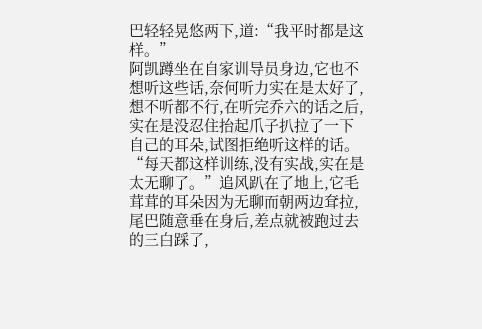巴轻轻晃悠两下,道:“我平时都是这样。”
阿凯蹲坐在自家训导员身边,它也不想听这些话,奈何听力实在是太好了,想不听都不行,在听完乔六的话之后,实在是没忍住抬起爪子扒拉了一下自己的耳朵,试图拒绝听这样的话。
“每天都这样训练,没有实战,实在是太无聊了。”追风趴在了地上,它毛茸茸的耳朵因为无聊而朝两边耷拉,尾巴随意垂在身后,差点就被跑过去的三白踩了,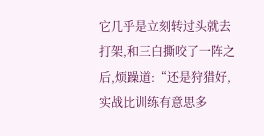它几乎是立刻转过头就去打架,和三白撕咬了一阵之后,烦躁道:“还是狩猎好,实战比训练有意思多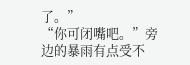了。”
“你可闭嘴吧。”旁边的暴雨有点受不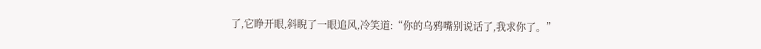了,它睁开眼,斜睨了一眼追风,冷笑道:“你的乌鸦嘴别说话了,我求你了。”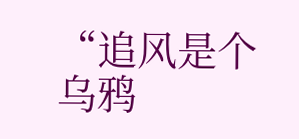“追风是个乌鸦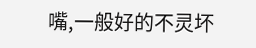嘴,一般好的不灵坏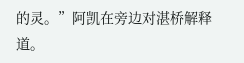的灵。”阿凯在旁边对湛桥解释道。